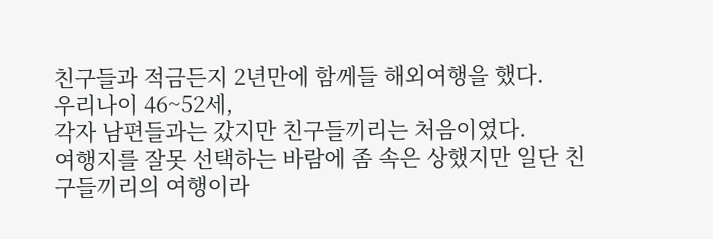친구들과 적금든지 2년만에 함께들 해외여행을 했다.
우리나이 46~52세,
각자 남편들과는 갔지만 친구들끼리는 처음이였다.
여행지를 잘못 선택하는 바람에 좀 속은 상했지만 일단 친구들끼리의 여행이라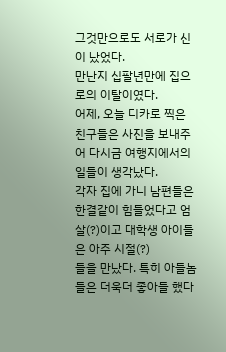그것만으로도 서로가 신이 났었다.
만난지 십팔년만에 집으로의 이탈이였다.
어제, 오늘 디카로 찍은 친구들은 사진을 보내주어 다시금 여행지에서의 일들이 생각났다.
각자 집에 가니 남편들은 한결같이 힘들었다고 엄살(?)이고 대학생 아이들은 아주 시절(?)
들을 만났다. 특히 아들놈들은 더욱더 좋아들 했다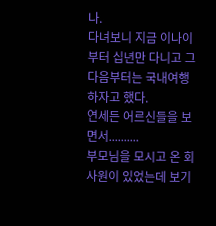나.
다녀보니 지금 이나이부터 십년만 다니고 그다음부터는 국내여행 하자고 했다.
연세든 어르신들을 보면서..........
부모님을 모시고 온 회사원이 있었는데 보기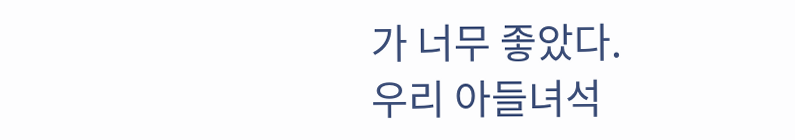가 너무 좋았다.
우리 아들녀석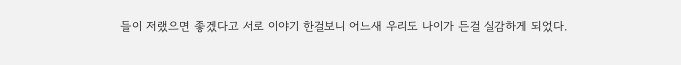들이 저랬으면 좋겠다고 서로 이야기 한걸보니 어느새 우리도 나이가 든걸 실감하게 되었다.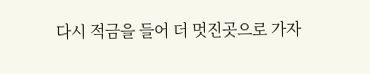다시 적금을 들어 더 멋진곳으로 가자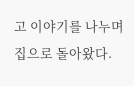고 이야기를 나누며 집으로 돌아왔다.